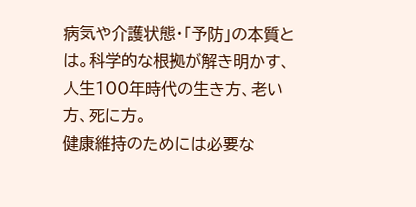病気や介護状態・「予防」の本質とは。科学的な根拠が解き明かす、人生100年時代の生き方、老い方、死に方。
健康維持のためには必要な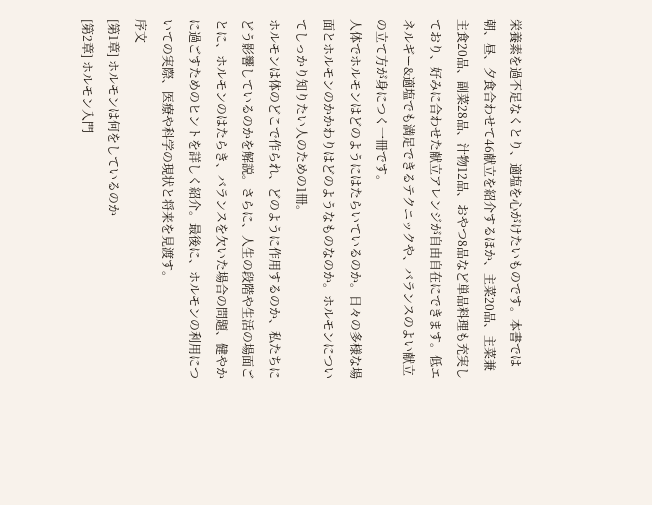栄養素を過不足なくとり、適塩を心がけたいものです。本書では朝、昼、夕食合わせて46献立を紹介するほか、主菜20品、主菜兼主食20品、副菜28品、汁物12品、おやつ8品など単品料理も充実しており、好みに合わせた献立アレンジが自由自在にできます。低エネルギー&適塩でも満足できるテクニックや、バランスのよい献立の立て方が身につく一冊です。
人体でホルモンはどのようにはたらいているのか。日々の多様な場面とホルモンのかかわりはどのようなものなのか。ホルモンについてしっかり知りたい人のための1冊。
ホルモンは体のどこで作られ、どのように作用するのか、私たちにどう影響しているのかを解説。さらに、人生の段階や生活の場面ごとに、ホルモンのはたらき、バランスを欠いた場合の問題、健やかに過ごすためのヒントを詳しく紹介。最後に、ホルモンの利用についての実際、医療や科学の現状と将来を見渡す。
序文
[第1章] ホルモンは何をしているのか
[第2章] ホルモン入門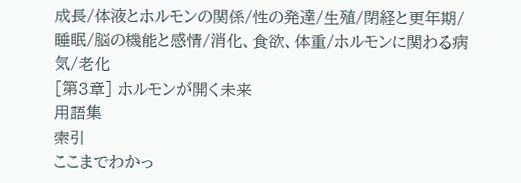成長/体液とホルモンの関係/性の発達/生殖/閉経と更年期/睡眠/脳の機能と感情/消化、食欲、体重/ホルモンに関わる病気/老化
[第3章] ホルモンが開く未来
用語集
索引
ここまでわかっ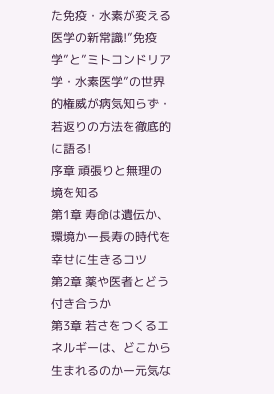た免疫・水素が変える医学の新常識!”免疫学”と”ミトコンドリア学・水素医学”の世界的権威が病気知らず・若返りの方法を徹底的に語る!
序章 頑張りと無理の境を知る
第1章 寿命は遺伝か、環境かー長寿の時代を幸せに生きるコツ
第2章 薬や医者とどう付き合うか
第3章 若さをつくるエネルギーは、どこから生まれるのかー元気な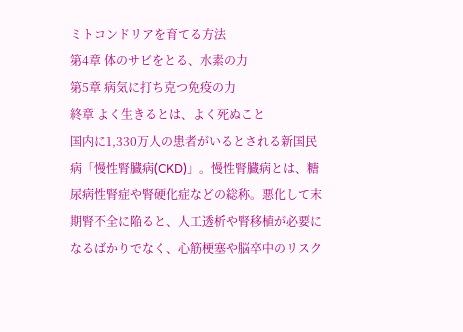ミトコンドリアを育てる方法
第4章 体のサビをとる、水素の力
第5章 病気に打ち克つ免疫の力
終章 よく生きるとは、よく死ぬこと
国内に1,330万人の患者がいるとされる新国民病「慢性腎臓病(CKD)」。慢性腎臓病とは、糖尿病性腎症や腎硬化症などの総称。悪化して末期腎不全に陥ると、人工透析や腎移植が必要になるばかりでなく、心筋梗塞や脳卒中のリスク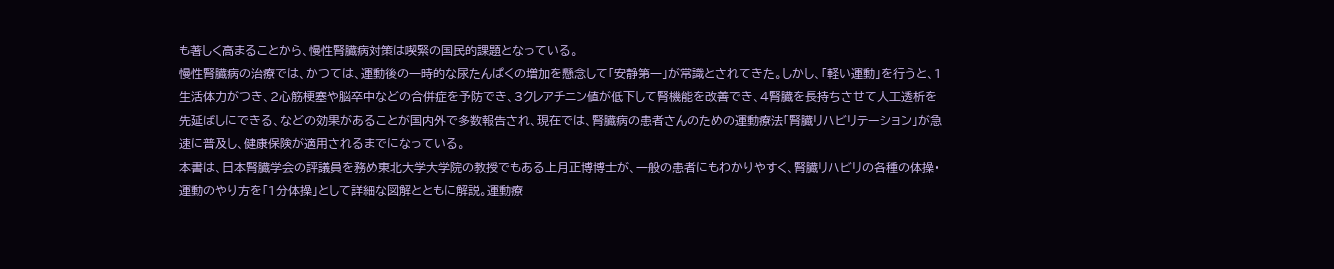も著しく高まることから、慢性腎臓病対策は喫緊の国民的課題となっている。
慢性腎臓病の治療では、かつては、運動後の一時的な尿たんぱくの増加を懸念して「安静第一」が常識とされてきた。しかし、「軽い運動」を行うと、1生活体力がつき、2心筋梗塞や脳卒中などの合併症を予防でき、3クレアチニン値が低下して腎機能を改善でき、4腎臓を長持ちさせて人工透析を先延ばしにできる、などの効果があることが国内外で多数報告され、現在では、腎臓病の患者さんのための運動療法「腎臓リハビリテーション」が急速に普及し、健康保険が適用されるまでになっている。
本書は、日本腎臓学会の評議員を務め東北大学大学院の教授でもある上月正博博士が、一般の患者にもわかりやすく、腎臓リハビリの各種の体操・運動のやり方を「1分体操」として詳細な図解とともに解説。運動療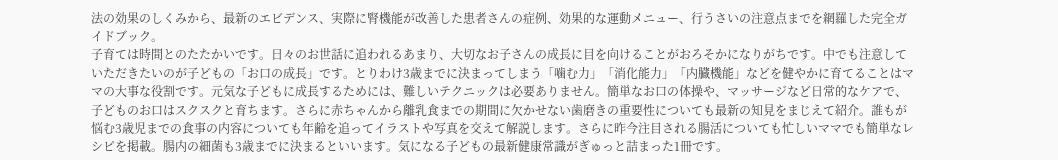法の効果のしくみから、最新のエビデンス、実際に腎機能が改善した患者さんの症例、効果的な運動メニュー、行うさいの注意点までを網羅した完全ガイドブック。
子育ては時間とのたたかいです。日々のお世話に追われるあまり、大切なお子さんの成長に目を向けることがおろそかになりがちです。中でも注意していただきたいのが子どもの「お口の成長」です。とりわけ3歳までに決まってしまう「噛む力」「消化能力」「内臓機能」などを健やかに育てることはママの大事な役割です。元気な子どもに成長するためには、難しいテクニックは必要ありません。簡単なお口の体操や、マッサージなど日常的なケアで、子どものお口はスクスクと育ちます。さらに赤ちゃんから離乳食までの期間に欠かせない歯磨きの重要性についても最新の知見をまじえて紹介。誰もが悩む3歳児までの食事の内容についても年齢を追ってイラストや写真を交えて解説します。さらに昨今注目される腸活についても忙しいママでも簡単なレシピを掲載。腸内の細菌も3歳までに決まるといいます。気になる子どもの最新健康常識がぎゅっと詰まった1冊です。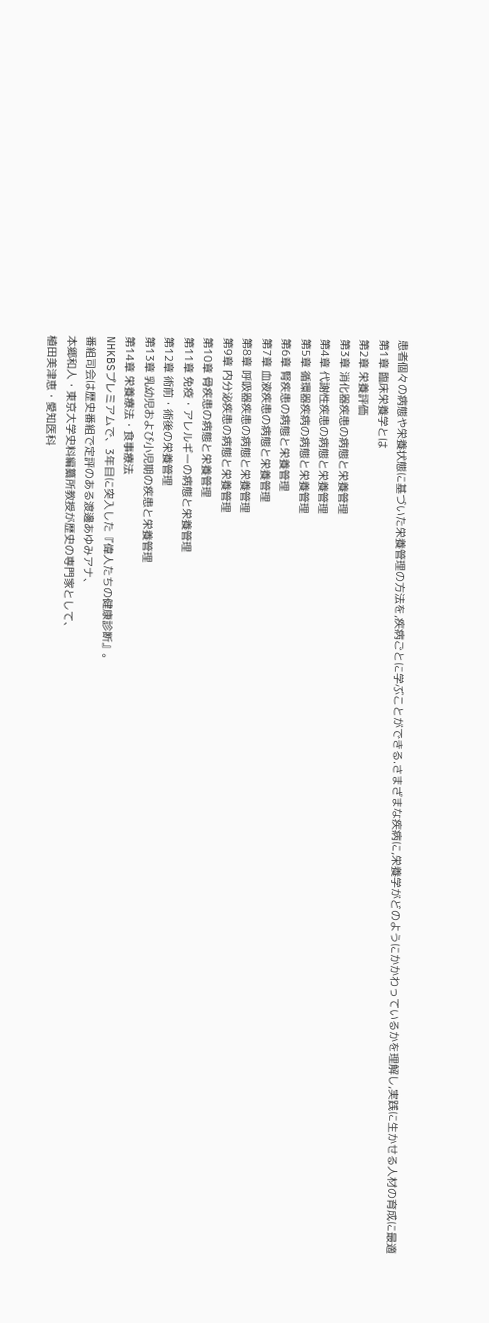患者個々の病態や栄養状態に基づいた栄養管理の方法を,疾病ごとに学ぶことができる.さまざまな疾病に,栄養学がどのようにかかわっているかを理解し,実践に生かせる人材の育成に最適
第1章 臨床栄養学とは
第2章 栄養評価
第3章 消化器疾患の病態と栄養管理
第4章 代謝性疾患の病態と栄養管理
第5章 循環器疾病の病態と栄養管理
第6章 腎疾患の病態と栄養管理
第7章 血液疾患の病態と栄養管理
第8章 呼吸器疾患の病態と栄養管理
第9章 内分泌疾患の病態と栄養管理
第10章 骨疾患の病態と栄養管理
第11章 免疫・アレルギーの病態と栄養管理
第12章 術前・術後の栄養管理
第13章 乳幼児および小児期の疾患と栄養管理
第14章 栄養療法・食事療法
NHKBSプレミアムで、3年目に突入した『偉人たちの健康診断』。
番組司会は歴史番組で定評のある渡邊あゆみアナ、
本郷和人・東京大学史料編纂所教授が歴史の専門家として、
植田美津恵・愛知医科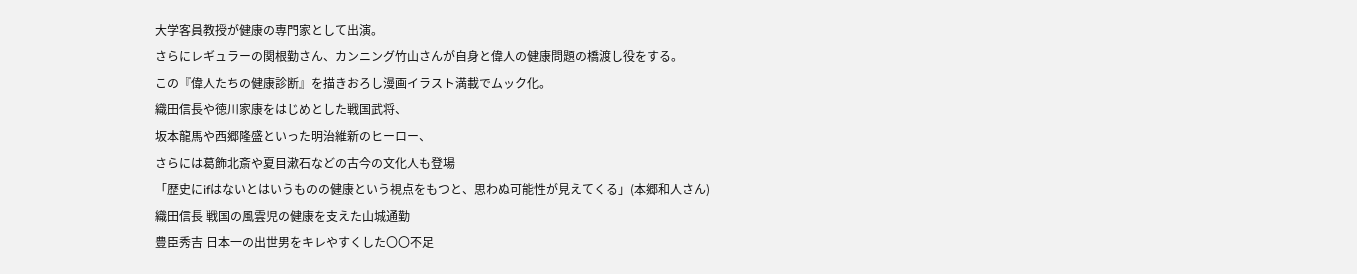大学客員教授が健康の専門家として出演。
さらにレギュラーの関根勤さん、カンニング竹山さんが自身と偉人の健康問題の橋渡し役をする。
この『偉人たちの健康診断』を描きおろし漫画イラスト満載でムック化。
織田信長や徳川家康をはじめとした戦国武将、
坂本龍馬や西郷隆盛といった明治維新のヒーロー、
さらには葛飾北斎や夏目漱石などの古今の文化人も登場
「歴史にifはないとはいうものの健康という視点をもつと、思わぬ可能性が見えてくる」(本郷和人さん)
織田信長 戦国の風雲児の健康を支えた山城通勤
豊臣秀吉 日本一の出世男をキレやすくした〇〇不足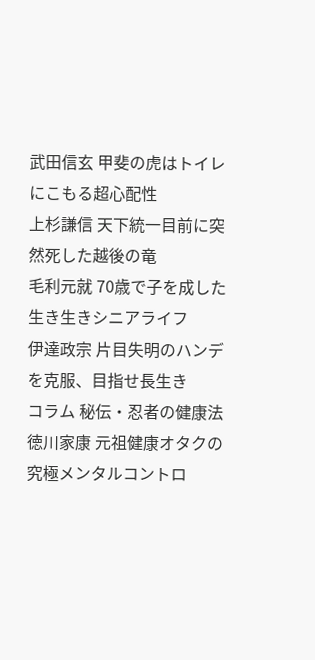武田信玄 甲斐の虎はトイレにこもる超心配性
上杉謙信 天下統一目前に突然死した越後の竜
毛利元就 70歳で子を成した生き生きシニアライフ
伊達政宗 片目失明のハンデを克服、目指せ長生き
コラム 秘伝・忍者の健康法
徳川家康 元祖健康オタクの究極メンタルコントロ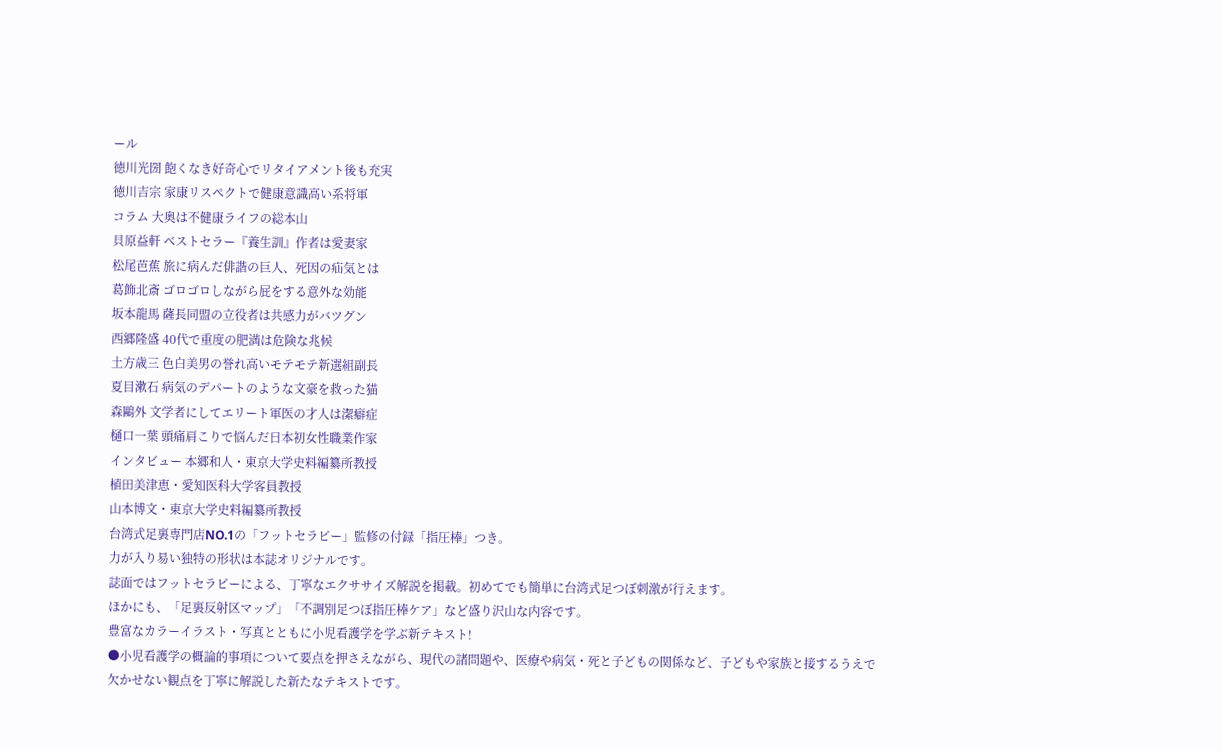ール
徳川光圀 飽くなき好奇心でリタイアメント後も充実
徳川吉宗 家康リスペクトで健康意識高い系将軍
コラム 大奥は不健康ライフの総本山
貝原益軒 ベストセラー『養生訓』作者は愛妻家
松尾芭蕉 旅に病んだ俳諧の巨人、死因の疝気とは
葛飾北斎 ゴロゴロしながら屁をする意外な効能
坂本龍馬 薩長同盟の立役者は共感力がバツグン
西郷隆盛 40代で重度の肥満は危険な兆候
土方歳三 色白美男の誉れ高いモテモテ新選組副長
夏目漱石 病気のデパートのような文豪を救った猫
森鷗外 文学者にしてエリート軍医の才人は潔癖症
樋口一葉 頭痛肩こりで悩んだ日本初女性職業作家
インタビュー 本郷和人・東京大学史料編纂所教授
植田美津恵・愛知医科大学客員教授
山本博文・東京大学史料編纂所教授
台湾式足裏専門店NO.1の「フットセラピー」監修の付録「指圧棒」つき。
力が入り易い独特の形状は本誌オリジナルです。
誌面ではフットセラピーによる、丁寧なエクササイズ解説を掲載。初めてでも簡単に台湾式足つぼ刺激が行えます。
ほかにも、「足裏反射区マップ」「不調別足つぼ指圧棒ケア」など盛り沢山な内容です。
豊富なカラーイラスト・写真とともに小児看護学を学ぶ新テキスト!
●小児看護学の概論的事項について要点を押さえながら、現代の諸問題や、医療や病気・死と子どもの関係など、子どもや家族と接するうえで欠かせない観点を丁寧に解説した新たなテキストです。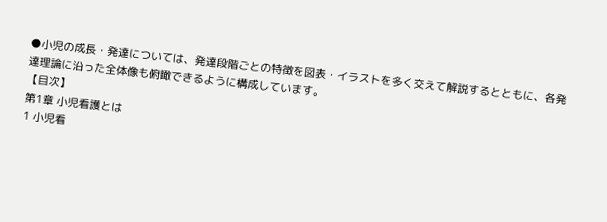●小児の成長・発達については、発達段階ごとの特徴を図表・イラストを多く交えて解説するとともに、各発達理論に沿った全体像も俯瞰できるように構成しています。
【目次】
第1章 小児看護とは
1 小児看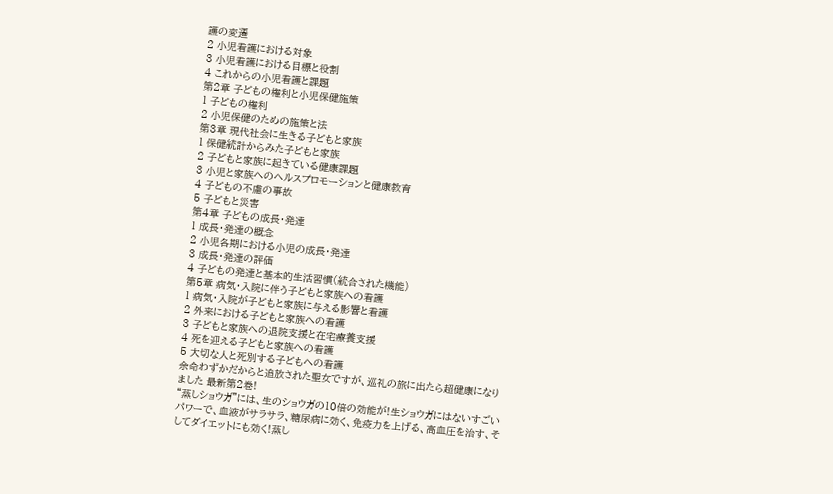護の変遷
2 小児看護における対象
3 小児看護における目標と役割
4 これからの小児看護と課題
第2章 子どもの権利と小児保健施策
1 子どもの権利
2 小児保健のための施策と法
第3章 現代社会に生きる子どもと家族
1 保健統計からみた子どもと家族
2 子どもと家族に起きている健康課題
3 小児と家族へのヘルスプロモーションと健康教育
4 子どもの不慮の事故
5 子どもと災害
第4章 子どもの成長・発達
1 成長・発達の概念
2 小児各期における小児の成長・発達
3 成長・発達の評価
4 子どもの発達と基本的生活習慣(統合された機能)
第5章 病気・入院に伴う子どもと家族への看護
1 病気・入院が子どもと家族に与える影響と看護
2 外来における子どもと家族への看護
3 子どもと家族への退院支援と在宅療養支援
4 死を迎える子どもと家族への看護
5 大切な人と死別する子どもへの看護
余命わずかだからと追放された聖女ですが、巡礼の旅に出たら超健康になりました 最新第2巻!
“蒸しショウガ”には、生のショウガの10倍の効能が!生ショウガにはないすごいパワーで、血液がサラサラ、糖尿病に効く、免疫力を上げる、高血圧を治す、そしてダイエットにも効く!蒸し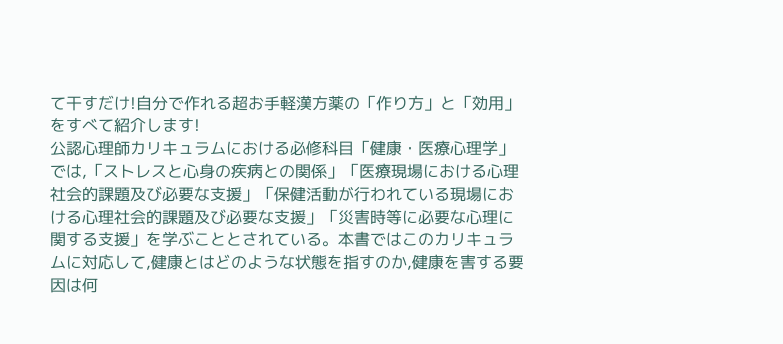て干すだけ!自分で作れる超お手軽漢方薬の「作り方」と「効用」をすべて紹介します!
公認心理師カリキュラムにおける必修科目「健康・医療心理学」では,「ストレスと心身の疾病との関係」「医療現場における心理社会的課題及び必要な支援」「保健活動が行われている現場における心理社会的課題及び必要な支援」「災害時等に必要な心理に関する支援」を学ぶこととされている。本書ではこのカリキュラムに対応して,健康とはどのような状態を指すのか,健康を害する要因は何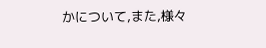かについて,また,様々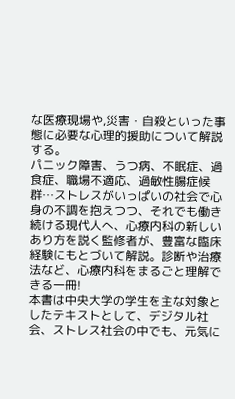な医療現場や,災害・自殺といった事態に必要な心理的援助について解説する。
パニック障害、うつ病、不眠症、過食症、職場不適応、過敏性腸症候群…ストレスがいっぱいの社会で心身の不調を抱えつつ、それでも働き続ける現代人へ、心療内科の新しいあり方を説く監修者が、豊富な臨床経験にもとづいて解説。診断や治療法など、心療内科をまるごと理解できる一冊!
本書は中央大学の学生を主な対象としたテキストとして、デジタル社会、ストレス社会の中でも、元気に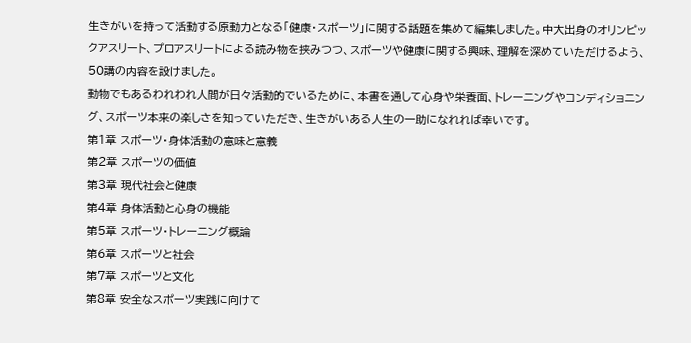生きがいを持って活動する原動力となる「健康・スポーツ」に関する話題を集めて編集しました。中大出身のオリンピックアスリート、プロアスリートによる読み物を挟みつつ、スポーツや健康に関する興味、理解を深めていただけるよう、50講の内容を設けました。
動物でもあるわれわれ人間が日々活動的でいるために、本書を通して心身や栄養面、トレーニングやコンディショニング、スポーツ本来の楽しさを知っていただき、生きがいある人生の一助になれれば幸いです。
第1章 スポーツ・身体活動の意味と意義
第2章 スポーツの価値
第3章 現代社会と健康
第4章 身体活動と心身の機能
第5章 スポーツ・トレーニング概論
第6章 スポーツと社会
第7章 スポーツと文化
第8章 安全なスポーツ実践に向けて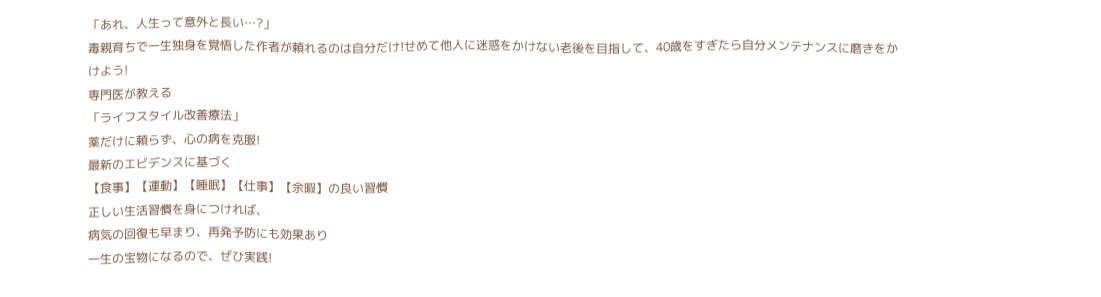「あれ、人生って意外と長い…?」
毒親育ちで一生独身を覚悟した作者が頼れるのは自分だけ!せめて他人に迷惑をかけない老後を目指して、40歳をすぎたら自分メンテナンスに磨きをかけよう!
専門医が教える
「ライフスタイル改善療法」
薬だけに頼らず、心の病を克服!
最新のエビデンスに基づく
【食事】【運動】【睡眠】【仕事】【余暇】の良い習慣
正しい生活習慣を身につければ、
病気の回復も早まり、再発予防にも効果あり
一生の宝物になるので、ぜひ実践!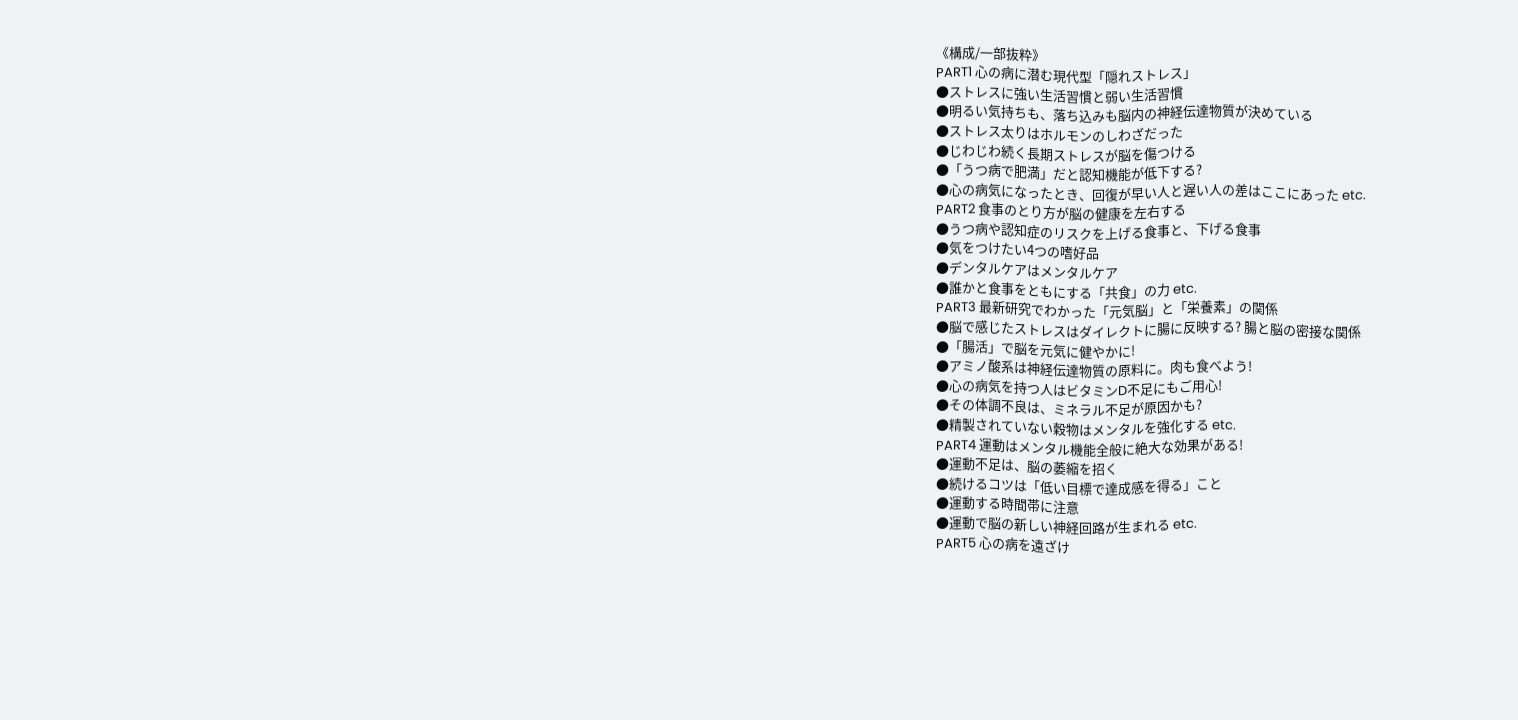《構成/一部抜粋》
PART1 心の病に潜む現代型「隠れストレス」
●ストレスに強い生活習慣と弱い生活習慣
●明るい気持ちも、落ち込みも脳内の神経伝達物質が決めている
●ストレス太りはホルモンのしわざだった
●じわじわ続く長期ストレスが脳を傷つける
●「うつ病で肥満」だと認知機能が低下する?
●心の病気になったとき、回復が早い人と遅い人の差はここにあった etc.
PART2 食事のとり方が脳の健康を左右する
●うつ病や認知症のリスクを上げる食事と、下げる食事
●気をつけたい4つの嗜好品
●デンタルケアはメンタルケア
●誰かと食事をともにする「共食」の力 etc.
PART3 最新研究でわかった「元気脳」と「栄養素」の関係
●脳で感じたストレスはダイレクトに腸に反映する? 腸と脳の密接な関係
●「腸活」で脳を元気に健やかに!
●アミノ酸系は神経伝達物質の原料に。肉も食べよう!
●心の病気を持つ人はビタミンD不足にもご用心!
●その体調不良は、ミネラル不足が原因かも?
●精製されていない穀物はメンタルを強化する etc.
PART4 運動はメンタル機能全般に絶大な効果がある!
●運動不足は、脳の萎縮を招く
●続けるコツは「低い目標で達成感を得る」こと
●運動する時間帯に注意
●運動で脳の新しい神経回路が生まれる etc.
PART5 心の病を遠ざけ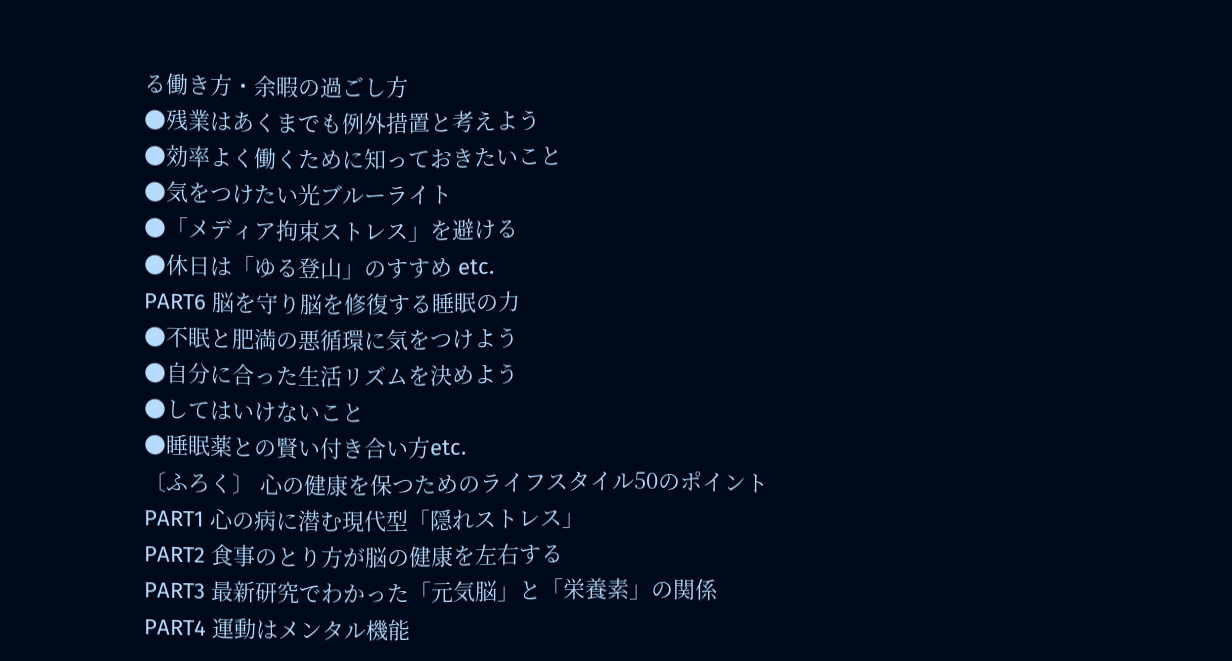る働き方・余暇の過ごし方
●残業はあくまでも例外措置と考えよう
●効率よく働くために知っておきたいこと
●気をつけたい光ブルーライト
●「メディア拘束ストレス」を避ける
●休日は「ゆる登山」のすすめ etc.
PART6 脳を守り脳を修復する睡眠の力
●不眠と肥満の悪循環に気をつけよう
●自分に合った生活リズムを決めよう
●してはいけないこと
●睡眠薬との賢い付き合い方etc.
〔ふろく〕 心の健康を保つためのライフスタイル50のポイント
PART1 心の病に潜む現代型「隠れストレス」
PART2 食事のとり方が脳の健康を左右する
PART3 最新研究でわかった「元気脳」と「栄養素」の関係
PART4 運動はメンタル機能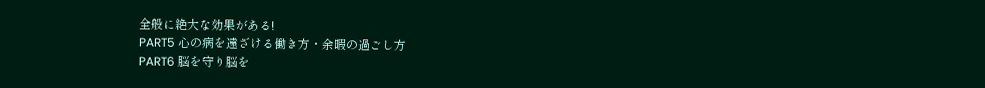全般に絶大な効果がある!
PART5 心の病を遠ざける働き方・余暇の過ごし方
PART6 脳を守り脳を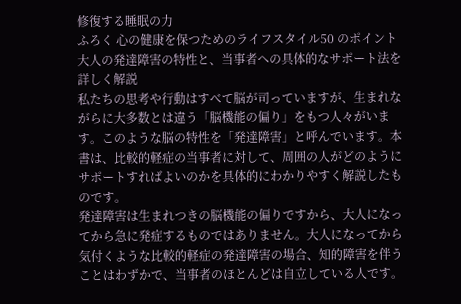修復する睡眠の力
ふろく 心の健康を保つためのライフスタイル50 のポイント
大人の発達障害の特性と、当事者への具体的なサポート法を詳しく解説
私たちの思考や行動はすべて脳が司っていますが、生まれながらに大多数とは違う「脳機能の偏り」をもつ人々がいます。このような脳の特性を「発達障害」と呼んでいます。本書は、比較的軽症の当事者に対して、周囲の人がどのようにサポートすればよいのかを具体的にわかりやすく解説したものです。
発達障害は生まれつきの脳機能の偏りですから、大人になってから急に発症するものではありません。大人になってから気付くような比較的軽症の発達障害の場合、知的障害を伴うことはわずかで、当事者のほとんどは自立している人です。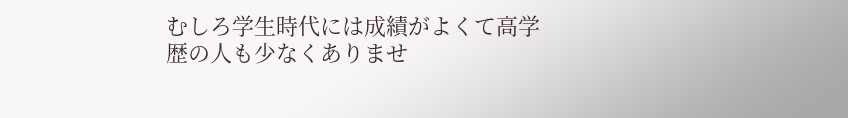むしろ学生時代には成績がよくて高学歴の人も少なくありませ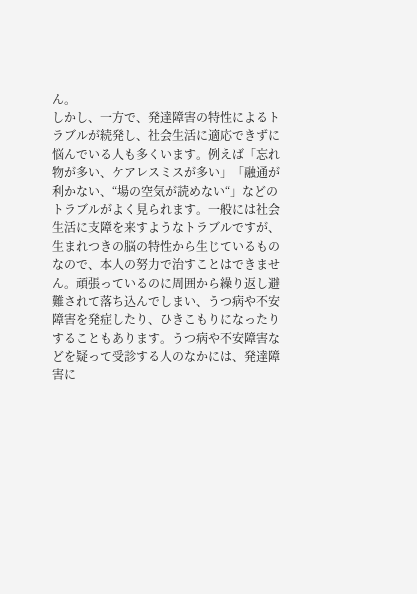ん。
しかし、一方で、発達障害の特性によるトラブルが続発し、社会生活に適応できずに悩んでいる人も多くいます。例えば「忘れ物が多い、ケアレスミスが多い」「融通が利かない、“場の空気が読めない“」などのトラブルがよく見られます。一般には社会生活に支障を来すようなトラブルですが、生まれつきの脳の特性から生じているものなので、本人の努力で治すことはできません。頑張っているのに周囲から繰り返し避難されて落ち込んでしまい、うつ病や不安障害を発症したり、ひきこもりになったりすることもあります。うつ病や不安障害などを疑って受診する人のなかには、発達障害に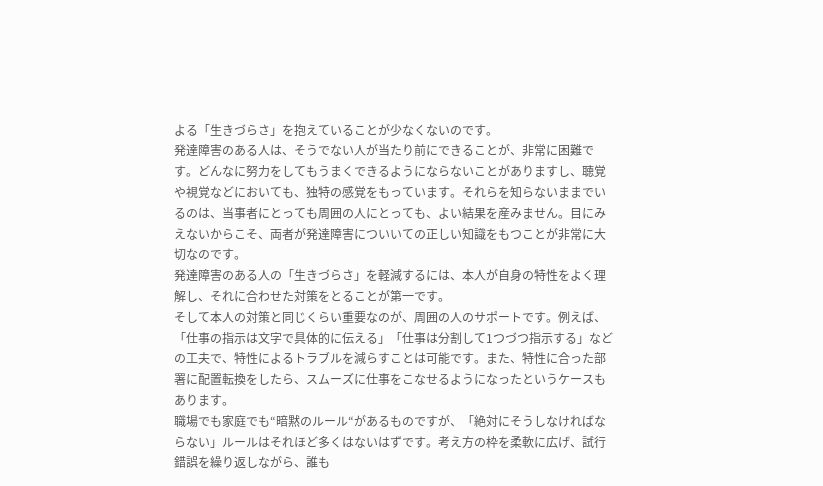よる「生きづらさ」を抱えていることが少なくないのです。
発達障害のある人は、そうでない人が当たり前にできることが、非常に困難です。どんなに努力をしてもうまくできるようにならないことがありますし、聴覚や視覚などにおいても、独特の感覚をもっています。それらを知らないままでいるのは、当事者にとっても周囲の人にとっても、よい結果を産みません。目にみえないからこそ、両者が発達障害についいての正しい知識をもつことが非常に大切なのです。
発達障害のある人の「生きづらさ」を軽減するには、本人が自身の特性をよく理解し、それに合わせた対策をとることが第一です。
そして本人の対策と同じくらい重要なのが、周囲の人のサポートです。例えば、「仕事の指示は文字で具体的に伝える」「仕事は分割して1つづつ指示する」などの工夫で、特性によるトラブルを減らすことは可能です。また、特性に合った部署に配置転換をしたら、スムーズに仕事をこなせるようになったというケースもあります。
職場でも家庭でも“暗黙のルール“があるものですが、「絶対にそうしなければならない」ルールはそれほど多くはないはずです。考え方の枠を柔軟に広げ、試行錯誤を繰り返しながら、誰も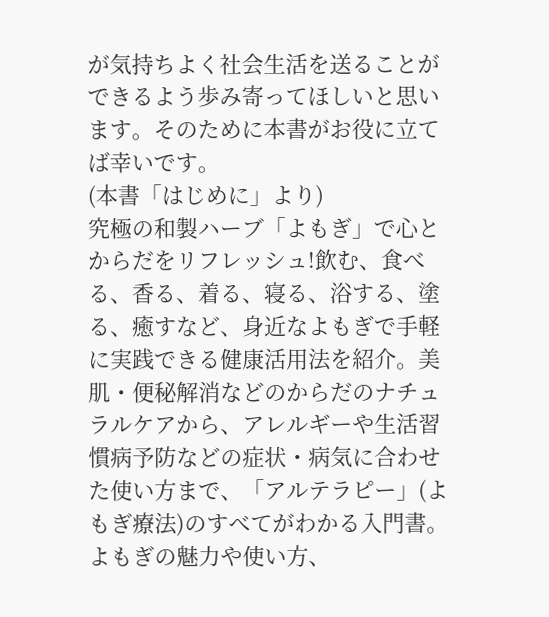が気持ちよく社会生活を送ることができるよう歩み寄ってほしいと思います。そのために本書がお役に立てば幸いです。
(本書「はじめに」より)
究極の和製ハーブ「よもぎ」で心とからだをリフレッシュ!飲む、食べる、香る、着る、寝る、浴する、塗る、癒すなど、身近なよもぎで手軽に実践できる健康活用法を紹介。美肌・便秘解消などのからだのナチュラルケアから、アレルギーや生活習慣病予防などの症状・病気に合わせた使い方まで、「アルテラピー」(よもぎ療法)のすべてがわかる入門書。よもぎの魅力や使い方、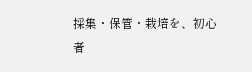採集・保管・栽培を、初心者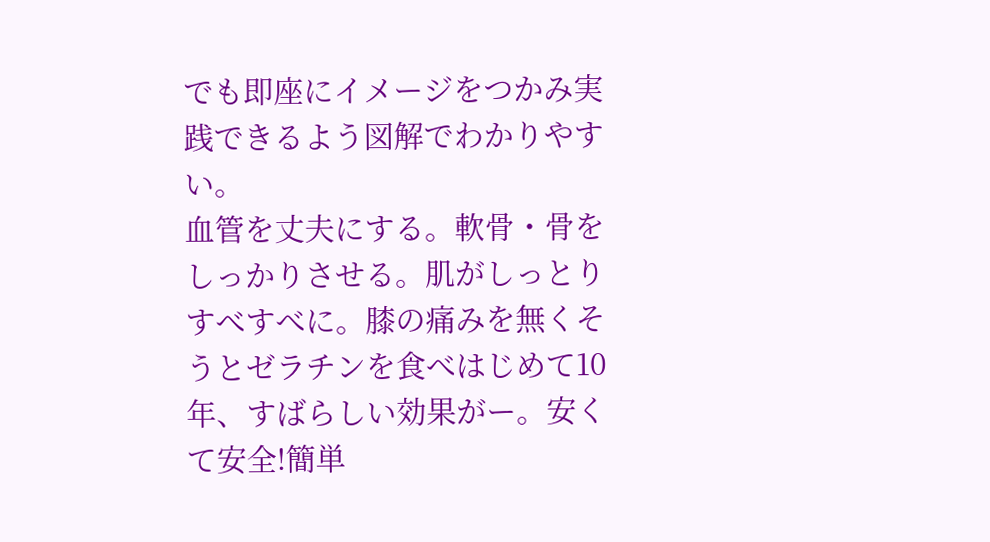でも即座にイメージをつかみ実践できるよう図解でわかりやすい。
血管を丈夫にする。軟骨・骨をしっかりさせる。肌がしっとりすべすべに。膝の痛みを無くそうとゼラチンを食べはじめて10年、すばらしい効果がー。安くて安全!簡単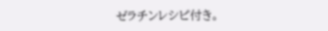ゼラチンレシピ付き。